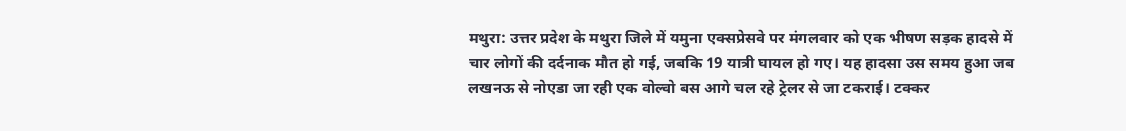मथुरा: उत्तर प्रदेश के मथुरा जिले में यमुना एक्सप्रेसवे पर मंगलवार को एक भीषण सड़क हादसे में चार लोगों की दर्दनाक मौत हो गई, जबकि 19 यात्री घायल हो गए। यह हादसा उस समय हुआ जब लखनऊ से नोएडा जा रही एक वोल्वो बस आगे चल रहे ट्रेलर से जा टकराई। टक्कर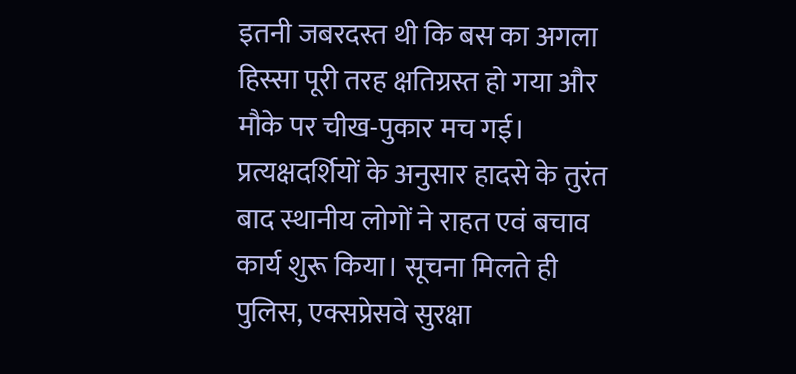इतनी जबरदस्त थी कि बस का अगला हिस्सा पूरी तरह क्षतिग्रस्त हो गया और मौके पर चीख-पुकार मच गई।
प्रत्यक्षदर्शियों के अनुसार हादसे के तुरंत बाद स्थानीय लोगों ने राहत एवं बचाव कार्य शुरू किया। सूचना मिलते ही पुलिस, एक्सप्रेसवे सुरक्षा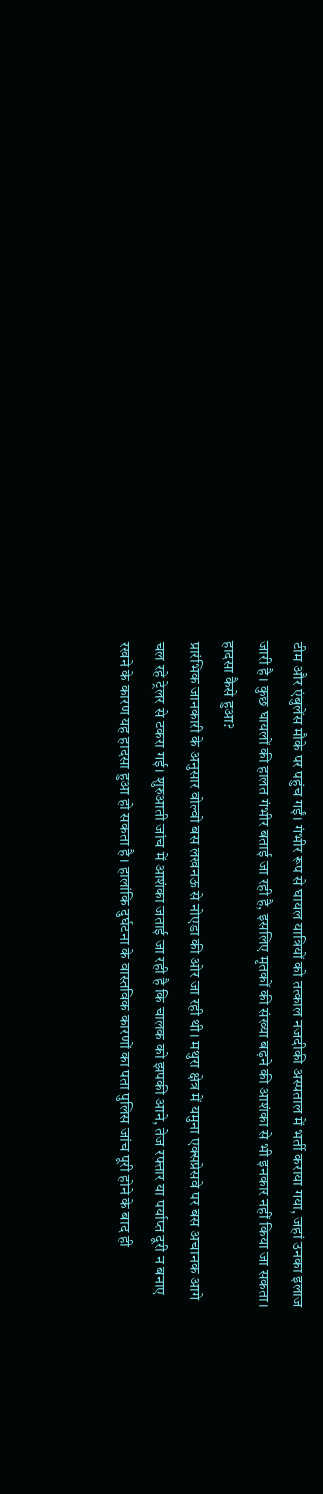टीम और एंबुलेंस मौके पर पहुंच गईं। गंभीर रूप से घायल यात्रियों को तत्काल नजदीकी अस्पताल में भर्ती कराया गया, जहां उनका इलाज जारी है। कुछ घायलों की हालत गंभीर बताई जा रही है, इसलिए मृतकों की संख्या बढ़ने की आशंका से भी इनकार नहीं किया जा सकता।
हादसा कैसे हुआ?
प्रारंभिक जानकारी के अनुसार वोल्वो बस लखनऊ से नोएडा की ओर जा रही थी। मथुरा क्षेत्र में यमुना एक्सप्रेसवे पर बस अचानक आगे चल रहे ट्रेलर से टकरा गई। शुरुआती जांच में आशंका जताई जा रही है कि चालक को झपकी आने, तेज रफ्तार या पर्याप्त दूरी न बनाए रखने के कारण यह हादसा हुआ हो सकता है। हालांकि दुर्घटना के वास्तविक कारणों का पता पुलिस जांच पूरी होने के बाद ही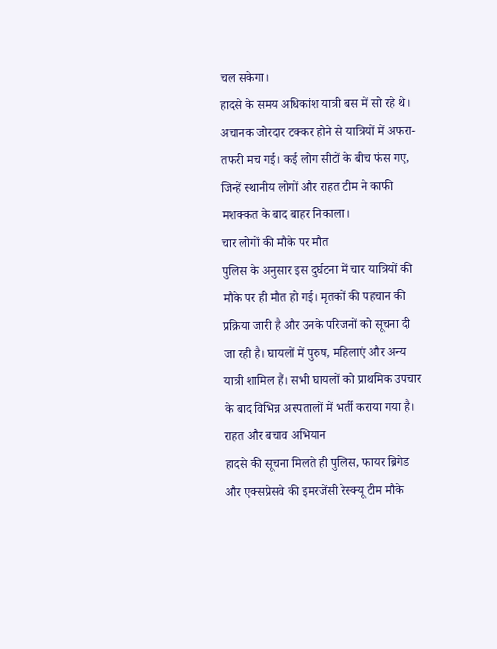चल सकेगा।
हादसे के समय अधिकांश यात्री बस में सो रहे थे। अचानक जोरदार टक्कर होने से यात्रियों में अफरा-तफरी मच गई। कई लोग सीटों के बीच फंस गए, जिन्हें स्थानीय लोगों और राहत टीम ने काफी मशक्कत के बाद बाहर निकाला।
चार लोगों की मौके पर मौत
पुलिस के अनुसार इस दुर्घटना में चार यात्रियों की मौके पर ही मौत हो गई। मृतकों की पहचान की प्रक्रिया जारी है और उनके परिजनों को सूचना दी जा रही है। घायलों में पुरुष, महिलाएं और अन्य यात्री शामिल हैं। सभी घायलों को प्राथमिक उपचार के बाद विभिन्न अस्पतालों में भर्ती कराया गया है।
राहत और बचाव अभियान
हादसे की सूचना मिलते ही पुलिस, फायर ब्रिगेड और एक्सप्रेसवे की इमरजेंसी रेस्क्यू टीम मौके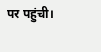पर पहुंची।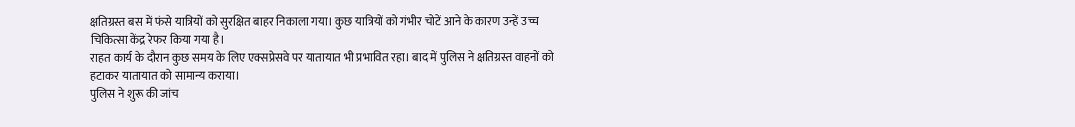क्षतिग्रस्त बस में फंसे यात्रियों को सुरक्षित बाहर निकाला गया। कुछ यात्रियों को गंभीर चोटें आने के कारण उन्हें उच्च चिकित्सा केंद्र रेफर किया गया है।
राहत कार्य के दौरान कुछ समय के लिए एक्सप्रेसवे पर यातायात भी प्रभावित रहा। बाद में पुलिस ने क्षतिग्रस्त वाहनों को हटाकर यातायात को सामान्य कराया।
पुलिस ने शुरू की जांच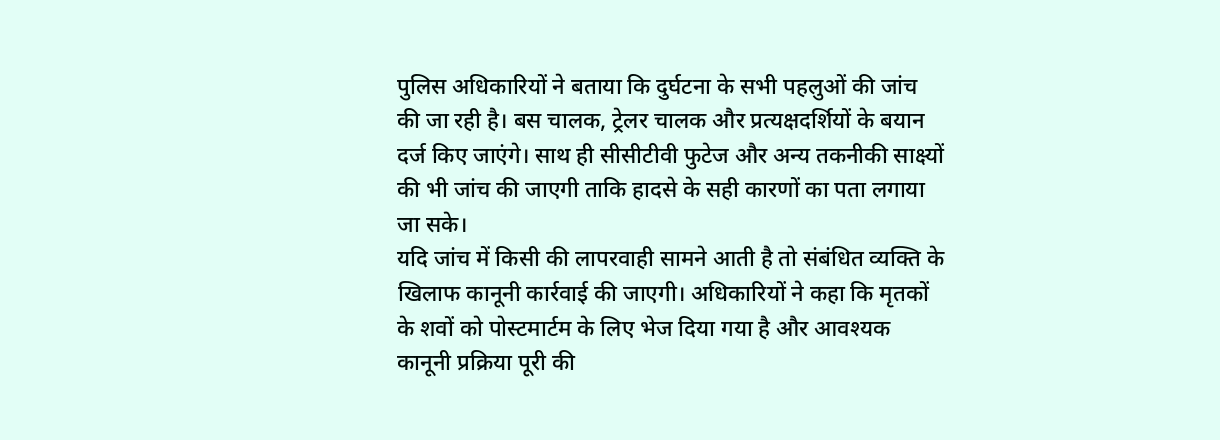पुलिस अधिकारियों ने बताया कि दुर्घटना के सभी पहलुओं की जांच की जा रही है। बस चालक, ट्रेलर चालक और प्रत्यक्षदर्शियों के बयान दर्ज किए जाएंगे। साथ ही सीसीटीवी फुटेज और अन्य तकनीकी साक्ष्यों की भी जांच की जाएगी ताकि हादसे के सही कारणों का पता लगाया जा सके।
यदि जांच में किसी की लापरवाही सामने आती है तो संबंधित व्यक्ति के खिलाफ कानूनी कार्रवाई की जाएगी। अधिकारियों ने कहा कि मृतकों के शवों को पोस्टमार्टम के लिए भेज दिया गया है और आवश्यक कानूनी प्रक्रिया पूरी की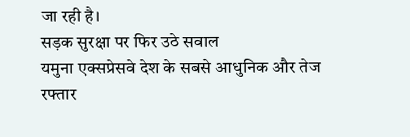जा रही है।
सड़क सुरक्षा पर फिर उठे सवाल
यमुना एक्सप्रेसवे देश के सबसे आधुनिक और तेज रफ्तार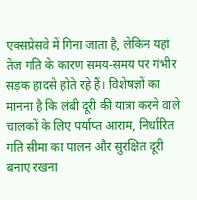एक्सप्रेसवे में गिना जाता है, लेकिन यहां तेज गति के कारण समय-समय पर गंभीर सड़क हादसे होते रहे हैं। विशेषज्ञों का मानना है कि लंबी दूरी की यात्रा करने वाले चालकों के लिए पर्याप्त आराम, निर्धारित गति सीमा का पालन और सुरक्षित दूरी बनाए रखना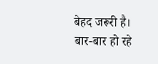बेहद जरूरी है।
बार-बार हो रहे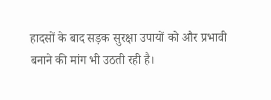हादसों के बाद सड़क सुरक्षा उपायों को और प्रभावी बनाने की मांग भी उठती रही है।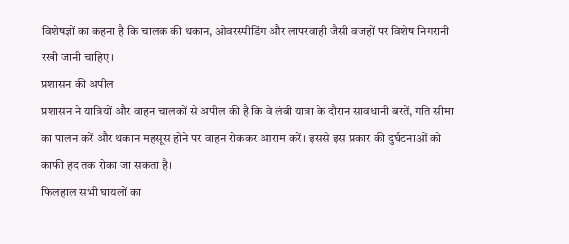विशेषज्ञों का कहना है कि चालक की थकान, ओवरस्पीडिंग और लापरवाही जैसी वजहों पर विशेष निगरानी रखी जानी चाहिए।
प्रशासन की अपील
प्रशासन ने यात्रियों और वाहन चालकों से अपील की है कि वे लंबी यात्रा के दौरान सावधानी बरतें, गति सीमा का पालन करें और थकान महसूस होने पर वाहन रोककर आराम करें। इससे इस प्रकार की दुर्घटनाओं को काफी हद तक रोका जा सकता है।
फिलहाल सभी घायलों का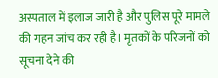अस्पताल में इलाज जारी है और पुलिस पूरे मामले की गहन जांच कर रही है। मृतकों के परिजनों को सूचना देने की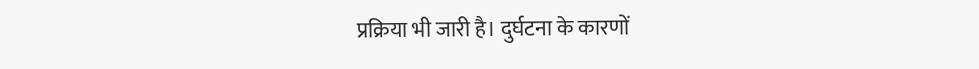प्रक्रिया भी जारी है। दुर्घटना के कारणों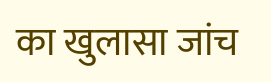का खुलासा जांच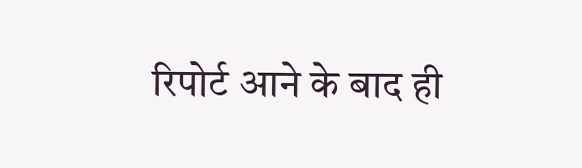रिपोर्ट आने के बाद ही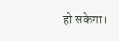हो सकेगा।